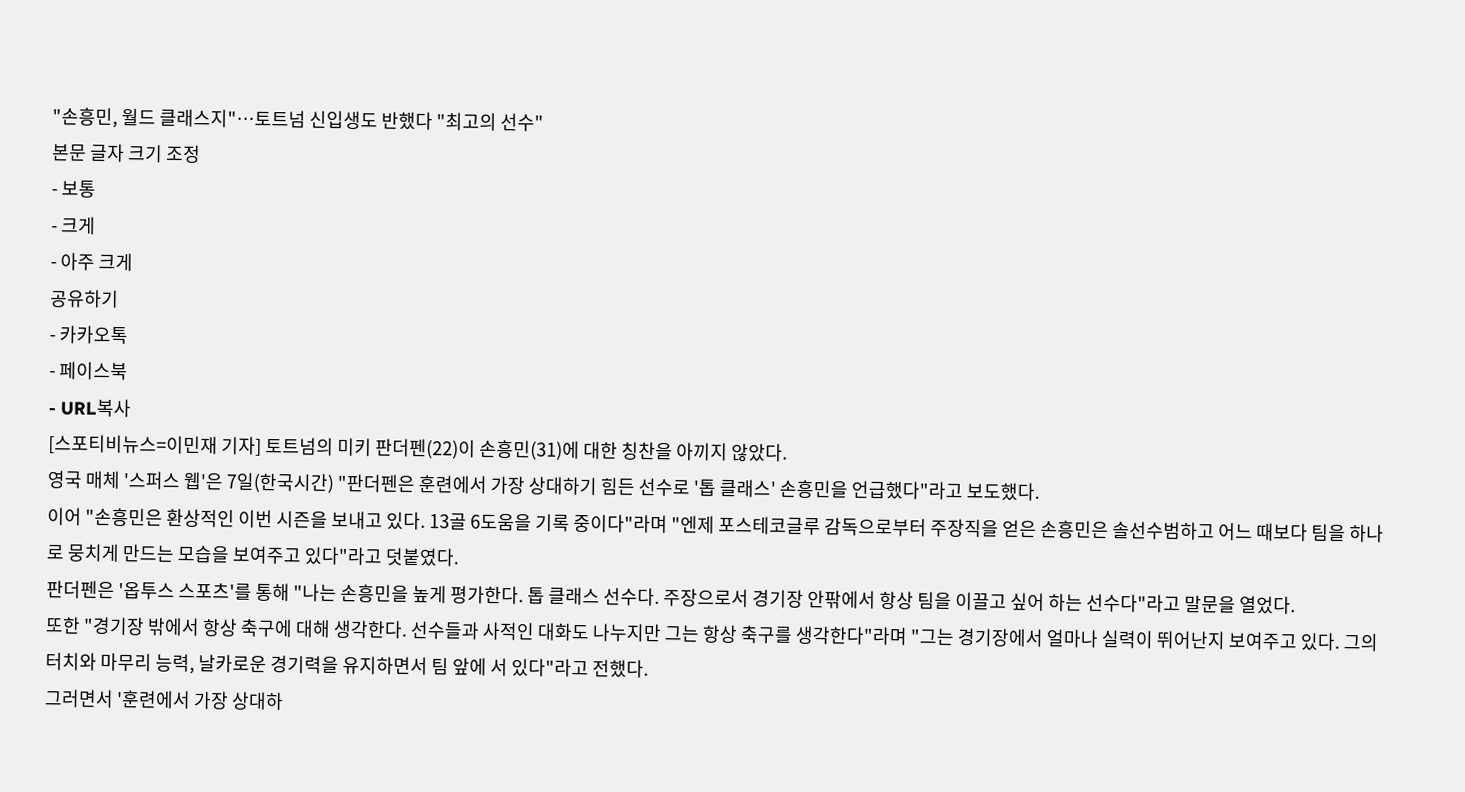"손흥민, 월드 클래스지"…토트넘 신입생도 반했다 "최고의 선수"
본문 글자 크기 조정
- 보통
- 크게
- 아주 크게
공유하기
- 카카오톡
- 페이스북
- URL복사
[스포티비뉴스=이민재 기자] 토트넘의 미키 판더펜(22)이 손흥민(31)에 대한 칭찬을 아끼지 않았다.
영국 매체 '스퍼스 웹'은 7일(한국시간) "판더펜은 훈련에서 가장 상대하기 힘든 선수로 '톱 클래스' 손흥민을 언급했다"라고 보도했다.
이어 "손흥민은 환상적인 이번 시즌을 보내고 있다. 13골 6도움을 기록 중이다"라며 "엔제 포스테코글루 감독으로부터 주장직을 얻은 손흥민은 솔선수범하고 어느 때보다 팀을 하나로 뭉치게 만드는 모습을 보여주고 있다"라고 덧붙였다.
판더펜은 '옵투스 스포츠'를 통해 "나는 손흥민을 높게 평가한다. 톱 클래스 선수다. 주장으로서 경기장 안팎에서 항상 팀을 이끌고 싶어 하는 선수다"라고 말문을 열었다.
또한 "경기장 밖에서 항상 축구에 대해 생각한다. 선수들과 사적인 대화도 나누지만 그는 항상 축구를 생각한다"라며 "그는 경기장에서 얼마나 실력이 뛰어난지 보여주고 있다. 그의 터치와 마무리 능력, 날카로운 경기력을 유지하면서 팀 앞에 서 있다"라고 전했다.
그러면서 '훈련에서 가장 상대하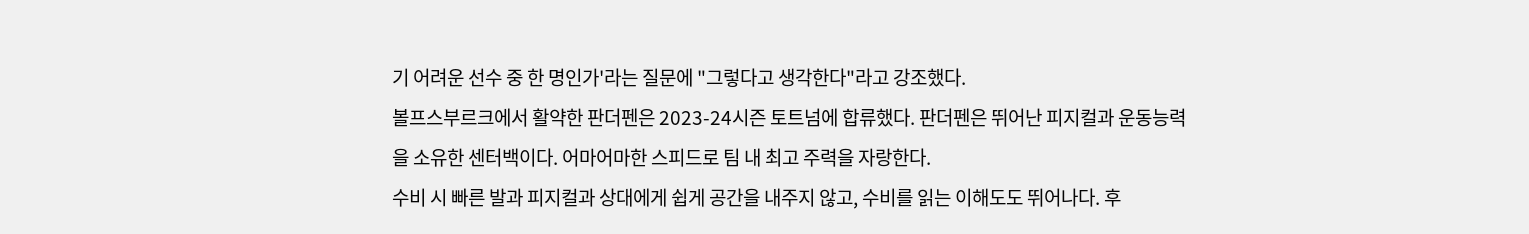기 어려운 선수 중 한 명인가'라는 질문에 "그렇다고 생각한다"라고 강조했다.
볼프스부르크에서 활약한 판더펜은 2023-24시즌 토트넘에 합류했다. 판더펜은 뛰어난 피지컬과 운동능력을 소유한 센터백이다. 어마어마한 스피드로 팀 내 최고 주력을 자랑한다.
수비 시 빠른 발과 피지컬과 상대에게 쉽게 공간을 내주지 않고, 수비를 읽는 이해도도 뛰어나다. 후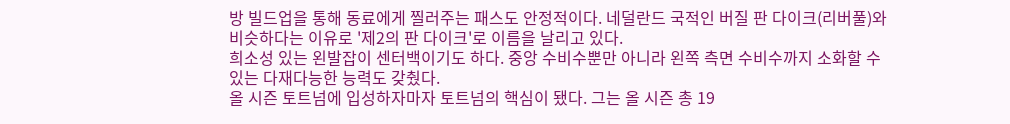방 빌드업을 통해 동료에게 찔러주는 패스도 안정적이다. 네덜란드 국적인 버질 판 다이크(리버풀)와 비슷하다는 이유로 '제2의 판 다이크'로 이름을 날리고 있다.
희소성 있는 왼발잡이 센터백이기도 하다. 중앙 수비수뿐만 아니라 왼쪽 측면 수비수까지 소화할 수 있는 다재다능한 능력도 갖췄다.
올 시즌 토트넘에 입성하자마자 토트넘의 핵심이 됐다. 그는 올 시즌 총 19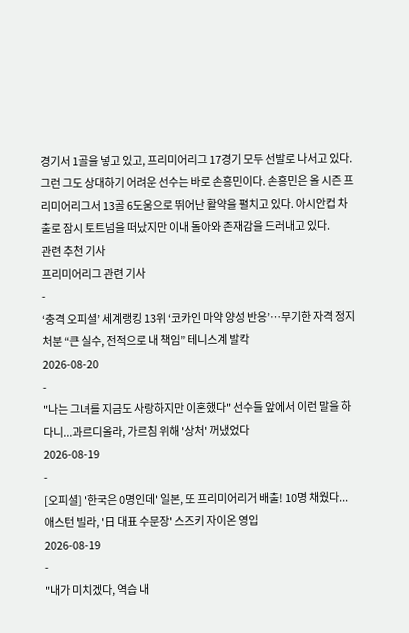경기서 1골을 넣고 있고, 프리미어리그 17경기 모두 선발로 나서고 있다.
그런 그도 상대하기 어려운 선수는 바로 손흥민이다. 손흥민은 올 시즌 프리미어리그서 13골 6도움으로 뛰어난 활약을 펼치고 있다. 아시안컵 차출로 잠시 토트넘을 떠났지만 이내 돌아와 존재감을 드러내고 있다.
관련 추천 기사
프리미어리그 관련 기사
-
‘충격 오피셜’ 세계랭킹 13위 ‘코카인 마약 양성 반응’…무기한 자격 정지 처분 “큰 실수, 전적으로 내 책임” 테니스계 발칵
2026-08-20
-
"나는 그녀를 지금도 사랑하지만 이혼했다" 선수들 앞에서 이런 말을 하다니...과르디올라, 가르침 위해 '상처' 꺼냈었다
2026-08-19
-
[오피셜] '한국은 0명인데' 일본, 또 프리미어리거 배출! 10명 채웠다...애스턴 빌라, '日 대표 수문장' 스즈키 자이온 영입
2026-08-19
-
"내가 미치겠다, 역습 내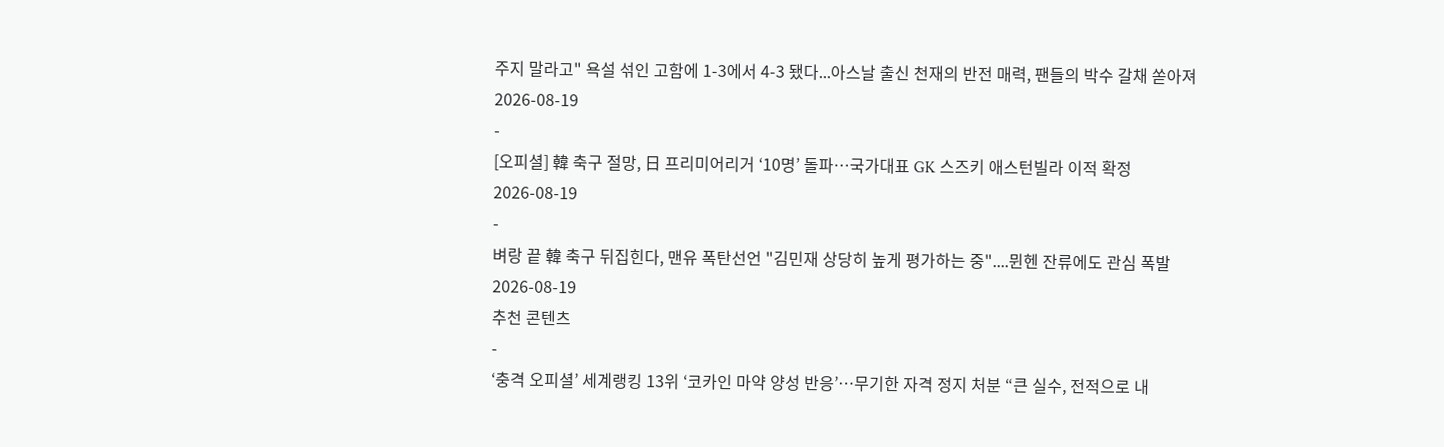주지 말라고" 욕설 섞인 고함에 1-3에서 4-3 됐다...아스날 출신 천재의 반전 매력, 팬들의 박수 갈채 쏟아져
2026-08-19
-
[오피셜] 韓 축구 절망, 日 프리미어리거 ‘10명’ 돌파…국가대표 GK 스즈키 애스턴빌라 이적 확정
2026-08-19
-
벼랑 끝 韓 축구 뒤집힌다, 맨유 폭탄선언 "김민재 상당히 높게 평가하는 중"....뮌헨 잔류에도 관심 폭발
2026-08-19
추천 콘텐츠
-
‘충격 오피셜’ 세계랭킹 13위 ‘코카인 마약 양성 반응’…무기한 자격 정지 처분 “큰 실수, 전적으로 내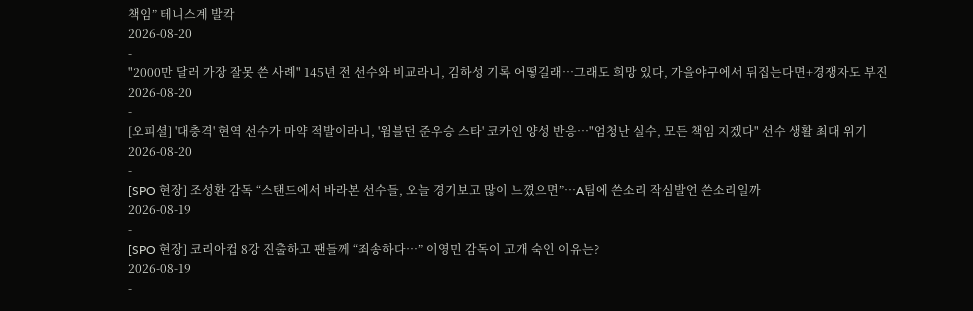책임” 테니스계 발칵
2026-08-20
-
"2000만 달러 가장 잘못 쓴 사례" 145년 전 선수와 비교라니, 김하성 기록 어떻길래…그래도 희망 있다, 가을야구에서 뒤집는다면+경쟁자도 부진
2026-08-20
-
[오피셜] '대충격' 현역 선수가 마약 적발이라니, '윔블던 준우승 스타' 코카인 양성 반응…"엄청난 실수, 모든 책임 지겠다" 선수 생활 최대 위기
2026-08-20
-
[SPO 현장] 조성환 감독 “스탠드에서 바라본 선수들, 오늘 경기보고 많이 느꼈으면”…A팀에 쓴소리 작심발언 쓴소리일까
2026-08-19
-
[SPO 현장] 코리아컵 8강 진출하고 팬들께 “죄송하다…” 이영민 감독이 고개 숙인 이유는?
2026-08-19
-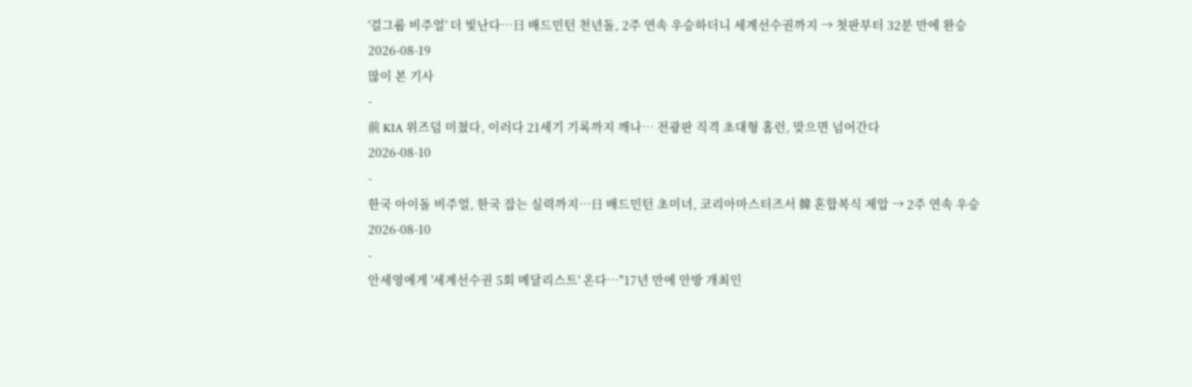'걸그룹 비주얼' 더 빛난다…日 배드민턴 천년돌, 2주 연속 우승하더니 세계선수권까지 → 첫판부터 32분 만에 완승
2026-08-19
많이 본 기사
-
前 KIA 위즈덤 미쳤다, 이러다 21세기 기록까지 깨나… 전광판 직격 초대형 홈런, 맞으면 넘어간다
2026-08-10
-
한국 아이돌 비주얼, 한국 잡는 실력까지…日 배드민턴 초미녀, 코리아마스터즈서 韓 혼합복식 제압 → 2주 연속 우승
2026-08-10
-
안세영에게 '세계선수권 5회 메달리스트' 온다…"17년 만에 안방 개최인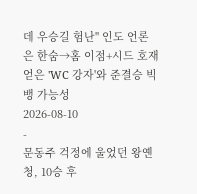데 우승길 험난" 인도 언론은 한숨→홈 이점+시드 호재 얻은 'WC 강자'와 준결승 빅뱅 가능성
2026-08-10
-
문동주 걱정에 울었던 왕옌청, 10승 후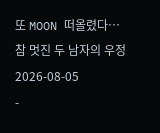또 MOON 떠올렸다…참 멋진 두 남자의 우정
2026-08-05
-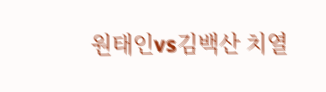원태인vs김백산 치열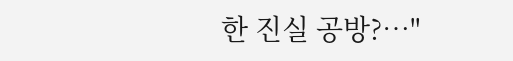한 진실 공방?…"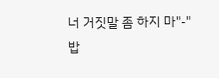너 거짓말 좀 하지 마"-"밥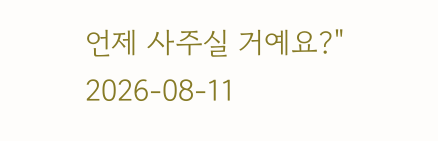언제 사주실 거예요?"
2026-08-11